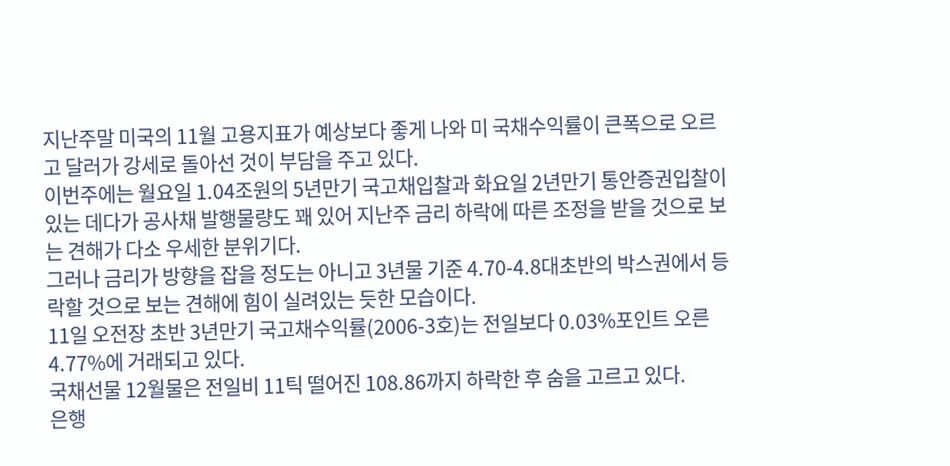지난주말 미국의 11월 고용지표가 예상보다 좋게 나와 미 국채수익률이 큰폭으로 오르고 달러가 강세로 돌아선 것이 부담을 주고 있다.
이번주에는 월요일 1.04조원의 5년만기 국고채입찰과 화요일 2년만기 통안증권입찰이 있는 데다가 공사채 발행물량도 꽤 있어 지난주 금리 하락에 따른 조정을 받을 것으로 보는 견해가 다소 우세한 분위기다.
그러나 금리가 방향을 잡을 정도는 아니고 3년물 기준 4.70-4.8대초반의 박스권에서 등락할 것으로 보는 견해에 힘이 실려있는 듯한 모습이다.
11일 오전장 초반 3년만기 국고채수익률(2006-3호)는 전일보다 0.03%포인트 오른 4.77%에 거래되고 있다.
국채선물 12월물은 전일비 11틱 떨어진 108.86까지 하락한 후 숨을 고르고 있다.
은행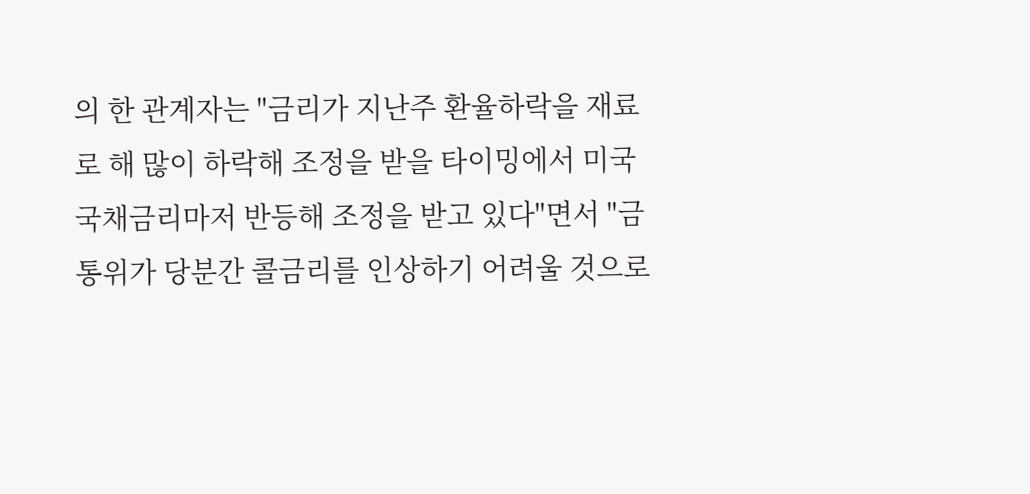의 한 관계자는 "금리가 지난주 환율하락을 재료로 해 많이 하락해 조정을 받을 타이밍에서 미국 국채금리마저 반등해 조정을 받고 있다"면서 "금통위가 당분간 콜금리를 인상하기 어려울 것으로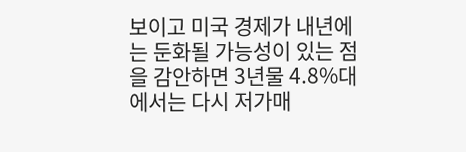보이고 미국 경제가 내년에는 둔화될 가능성이 있는 점을 감안하면 3년물 4.8%대에서는 다시 저가매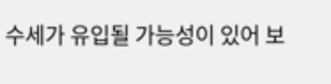수세가 유입될 가능성이 있어 보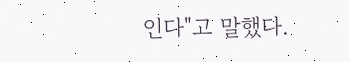인다"고 말했다.